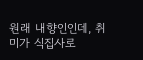원래 내향인인데, 취미가 식집사로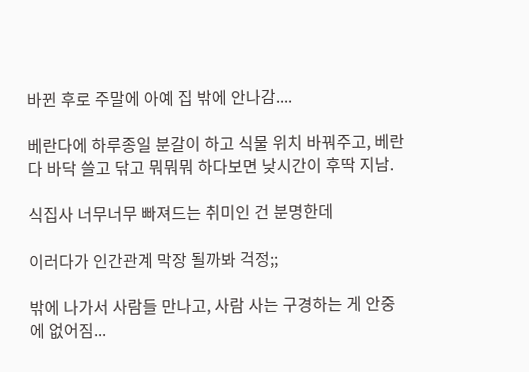바뀐 후로 주말에 아예 집 밖에 안나감....

베란다에 하루종일 분갈이 하고 식물 위치 바꿔주고, 베란다 바닥 쓸고 닦고 뭐뭐뭐 하다보면 낮시간이 후딱 지남.

식집사 너무너무 빠져드는 취미인 건 분명한데

이러다가 인간관계 막장 될까봐 걱정;;

밖에 나가서 사람들 만나고, 사람 사는 구경하는 게 안중에 없어짐...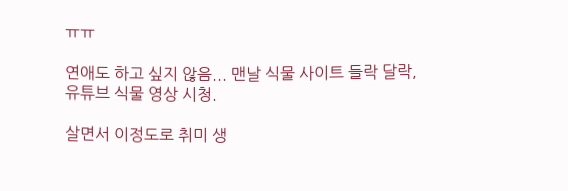ㅠㅠ

연애도 하고 싶지 않음... 맨날 식물 사이트 들락 달락, 유튜브 식물 영상 시청.

살면서 이정도로 취미 생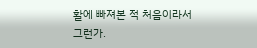활에 빠져본 적 처음이라서 그런가.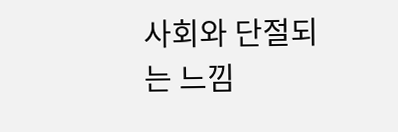사회와 단절되는 느낌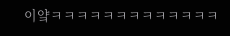이얔ㅋㅋㅋㅋㅋㅋㅋㅋㅋㅋㅋㅋㅋ